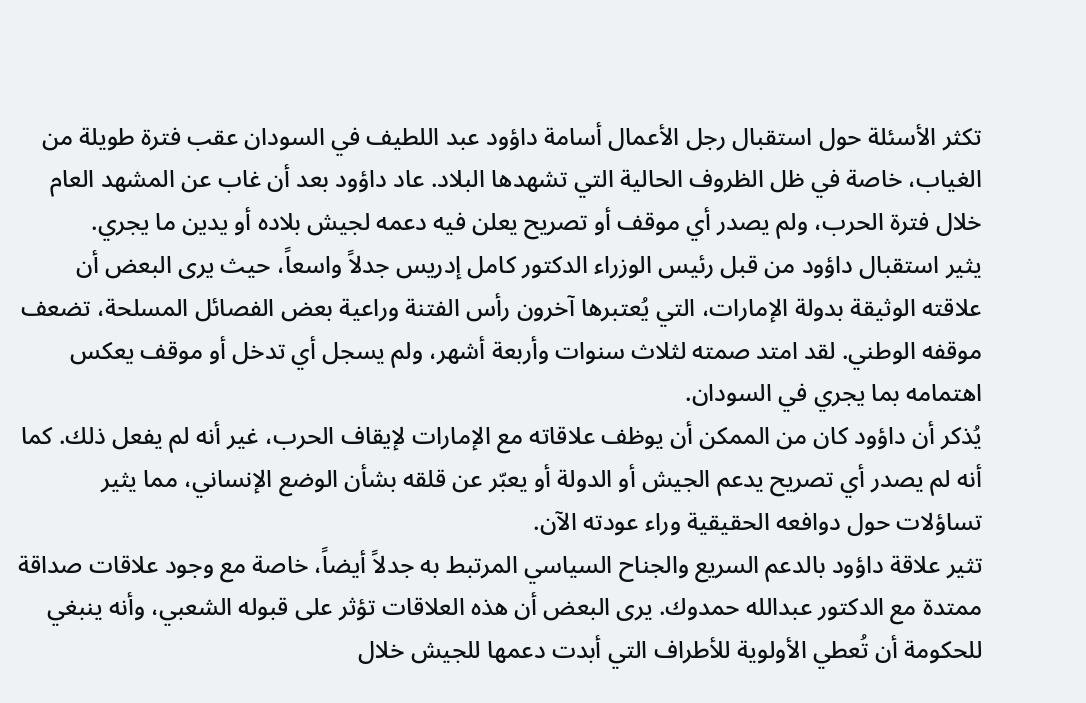تكثر الأسئلة حول استقبال رجل الأعمال أسامة داؤود عبد اللطيف في السودان عقب فترة طويلة من الغياب، خاصة في ظل الظروف الحالية التي تشهدها البلاد. عاد داؤود بعد أن غاب عن المشهد العام خلال فترة الحرب، ولم يصدر أي موقف أو تصريح يعلن فيه دعمه لجيش بلاده أو يدين ما يجري.
يثير استقبال داؤود من قبل رئيس الوزراء الدكتور كامل إدريس جدلاً واسعاً، حيث يرى البعض أن علاقته الوثيقة بدولة الإمارات، التي يُعتبرها آخرون رأس الفتنة وراعية بعض الفصائل المسلحة، تضعف موقفه الوطني. لقد امتد صمته لثلاث سنوات وأربعة أشهر، ولم يسجل أي تدخل أو موقف يعكس اهتمامه بما يجري في السودان.
يُذكر أن داؤود كان من الممكن أن يوظف علاقاته مع الإمارات لإيقاف الحرب، غير أنه لم يفعل ذلك. كما أنه لم يصدر أي تصريح يدعم الجيش أو الدولة أو يعبّر عن قلقه بشأن الوضع الإنساني، مما يثير تساؤلات حول دوافعه الحقيقية وراء عودته الآن.
تثير علاقة داؤود بالدعم السريع والجناح السياسي المرتبط به جدلاً أيضاً، خاصة مع وجود علاقات صداقة ممتدة مع الدكتور عبدالله حمدوك. يرى البعض أن هذه العلاقات تؤثر على قبوله الشعبي، وأنه ينبغي للحكومة أن تُعطي الأولوية للأطراف التي أبدت دعمها للجيش خلال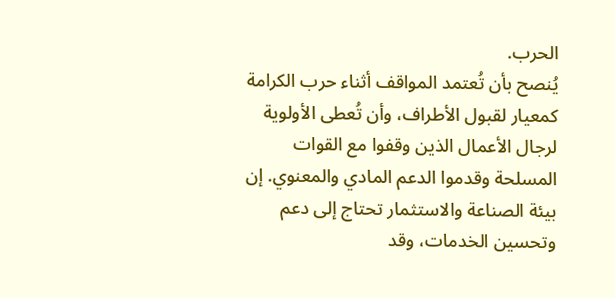الحرب.
يُنصح بأن تُعتمد المواقف أثناء حرب الكرامة كمعيار لقبول الأطراف، وأن تُعطى الأولوية لرجال الأعمال الذين وقفوا مع القوات المسلحة وقدموا الدعم المادي والمعنوي. إن بيئة الصناعة والاستثمار تحتاج إلى دعم وتحسين الخدمات، وقد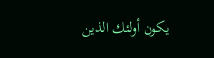يكون أولئك الذين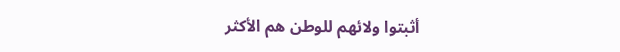أثبتوا ولائهم للوطن هم الأكثر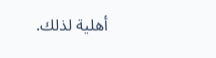أهلية لذلك.